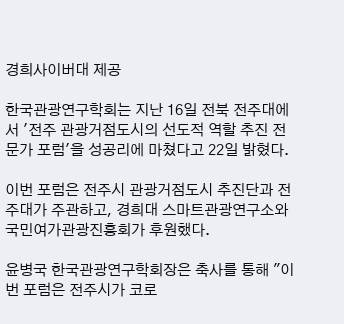경희사이버대 제공

한국관광연구학회는 지난 16일 전북 전주대에서 '전주 관광거점도시의 선도적 역할 추진 전문가 포럼'을 성공리에 마쳤다고 22일 밝혔다.

이번 포럼은 전주시 관광거점도시 추진단과 전주대가 주관하고, 경희대 스마트관광연구소와 국민여가관광진흥회가 후원했다.

윤병국 한국관광연구학회장은 축사를 통해 "이번 포럼은 전주시가 코로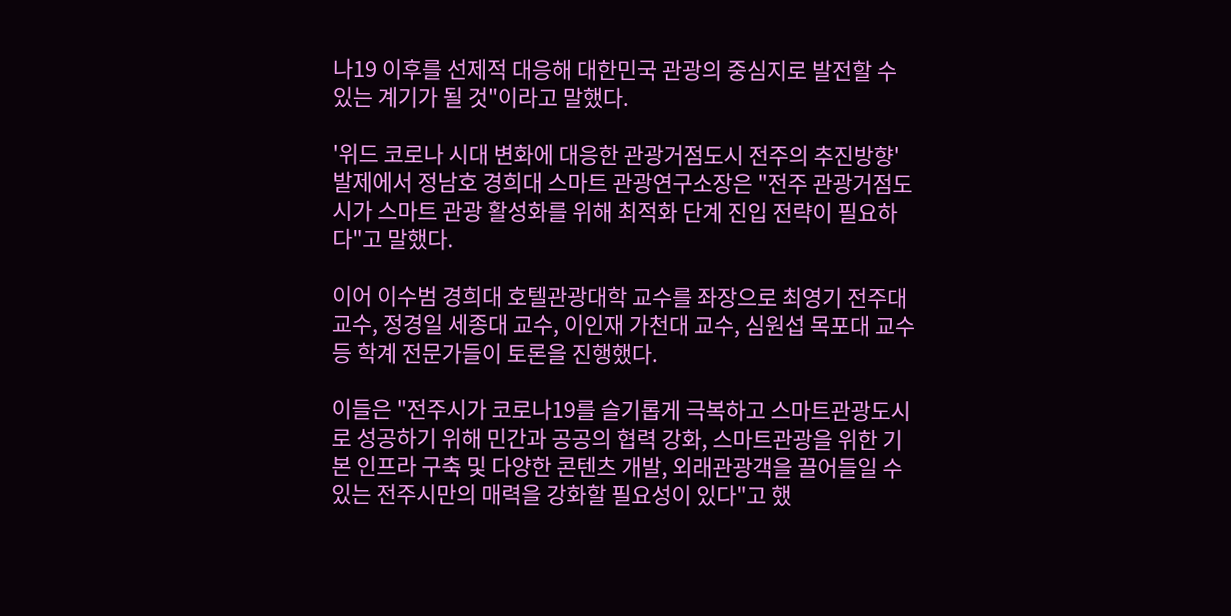나19 이후를 선제적 대응해 대한민국 관광의 중심지로 발전할 수 있는 계기가 될 것"이라고 말했다.

'위드 코로나 시대 변화에 대응한 관광거점도시 전주의 추진방향' 발제에서 정남호 경희대 스마트 관광연구소장은 "전주 관광거점도시가 스마트 관광 활성화를 위해 최적화 단계 진입 전략이 필요하다"고 말했다.

이어 이수범 경희대 호텔관광대학 교수를 좌장으로 최영기 전주대 교수, 정경일 세종대 교수, 이인재 가천대 교수, 심원섭 목포대 교수 등 학계 전문가들이 토론을 진행했다.

이들은 "전주시가 코로나19를 슬기롭게 극복하고 스마트관광도시로 성공하기 위해 민간과 공공의 협력 강화, 스마트관광을 위한 기본 인프라 구축 및 다양한 콘텐츠 개발, 외래관광객을 끌어들일 수 있는 전주시만의 매력을 강화할 필요성이 있다"고 했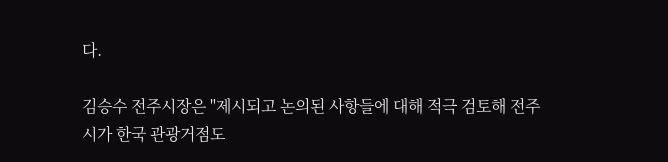다.

김승수 전주시장은 "제시되고 논의된 사항들에 대해 적극 검토해 전주시가 한국 관광거점도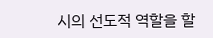시의 선도적 역할을 할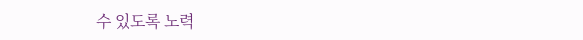수 있도록 노력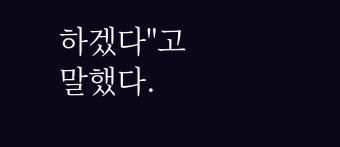하겠다"고 말했다.